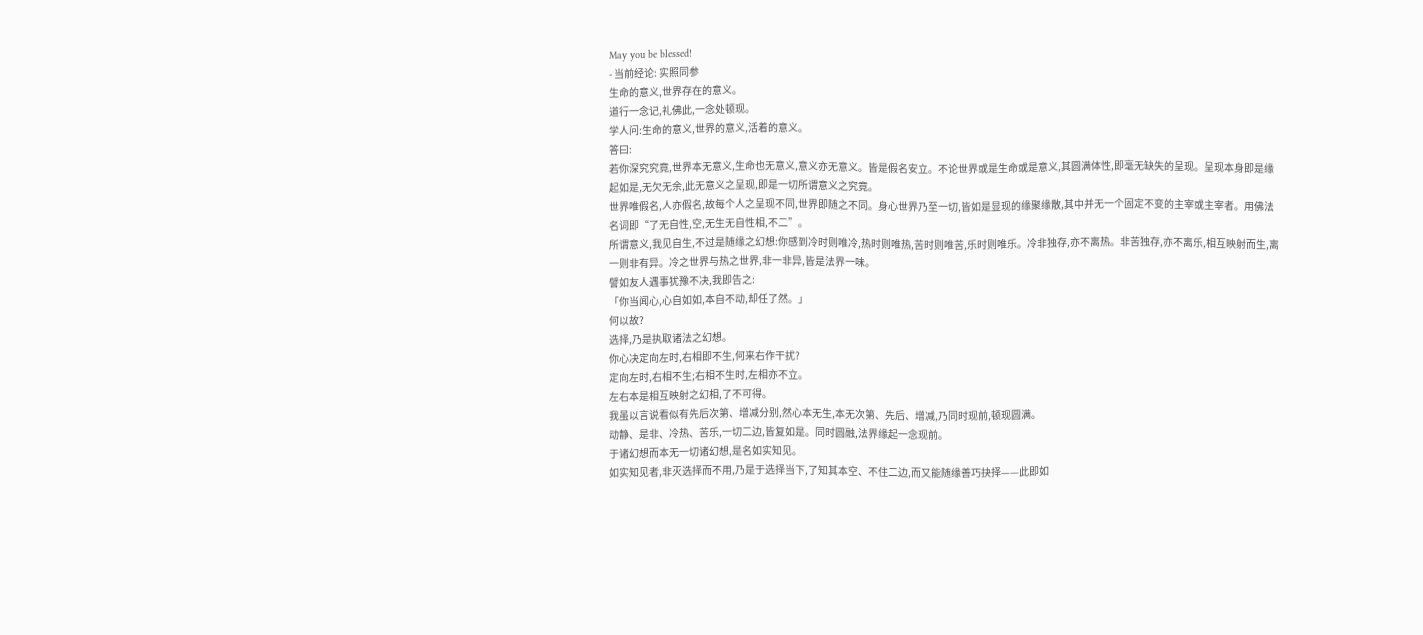May you be blessed!
- 当前经论: 实照同参
生命的意义,世界存在的意义。
道行一念记,礼佛此,一念处顿现。
学人问:生命的意义,世界的意义,活着的意义。
答曰:
若你深究究竟,世界本无意义,生命也无意义,意义亦无意义。皆是假名安立。不论世界或是生命或是意义,其圆满体性,即毫无缺失的呈现。呈现本身即是缘起如是,无欠无余,此无意义之呈现,即是一切所谓意义之究竟。
世界唯假名,人亦假名,故每个人之呈现不同,世界即随之不同。身心世界乃至一切,皆如是显现的缘聚缘散,其中并无一个固定不变的主宰或主宰者。用佛法名词即“了无自性,空,无生无自性相,不二”。
所谓意义,我见自生,不过是随缘之幻想:你感到冷时则唯冷,热时则唯热,苦时则唯苦,乐时则唯乐。冷非独存,亦不离热。非苦独存,亦不离乐,相互映射而生,离一则非有异。冷之世界与热之世界,非一非异,皆是法界一味。
譬如友人遇事犹豫不决,我即告之:
「你当闻心,心自如如,本自不动,却任了然。」
何以故?
选择,乃是执取诸法之幻想。
你心决定向左时,右相即不生,何来右作干扰?
定向左时,右相不生;右相不生时,左相亦不立。
左右本是相互映射之幻相,了不可得。
我虽以言说看似有先后次第、增减分别,然心本无生,本无次第、先后、增减,乃同时现前,顿现圆满。
动静、是非、冷热、苦乐,一切二边,皆复如是。同时圆融,法界缘起一念现前。
于诸幻想而本无一切诸幻想,是名如实知见。
如实知见者,非灭选择而不用,乃是于选择当下,了知其本空、不住二边,而又能随缘善巧抉择——此即如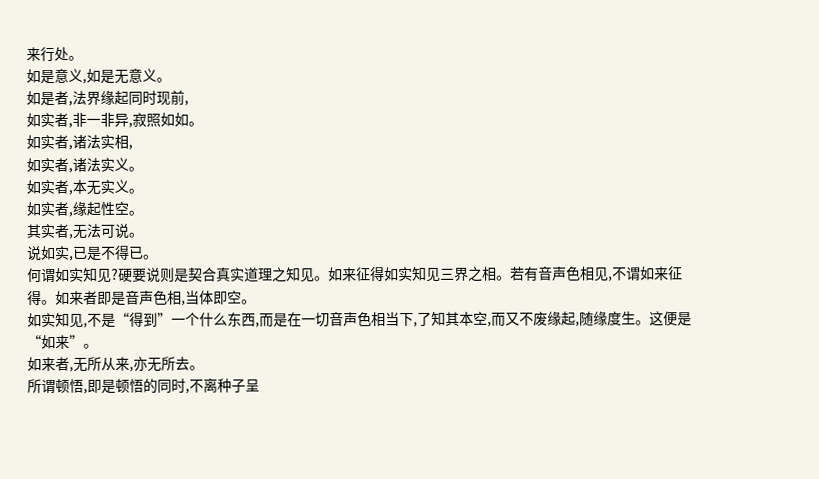来行处。
如是意义,如是无意义。
如是者,法界缘起同时现前,
如实者,非一非异,寂照如如。
如实者,诸法实相,
如实者,诸法实义。
如实者,本无实义。
如实者,缘起性空。
其实者,无法可说。
说如实,已是不得已。
何谓如实知见?硬要说则是契合真实道理之知见。如来征得如实知见三界之相。若有音声色相见,不谓如来征得。如来者即是音声色相,当体即空。
如实知见,不是“得到”一个什么东西,而是在一切音声色相当下,了知其本空,而又不废缘起,随缘度生。这便是“如来”。
如来者,无所从来,亦无所去。
所谓顿悟,即是顿悟的同时,不离种子呈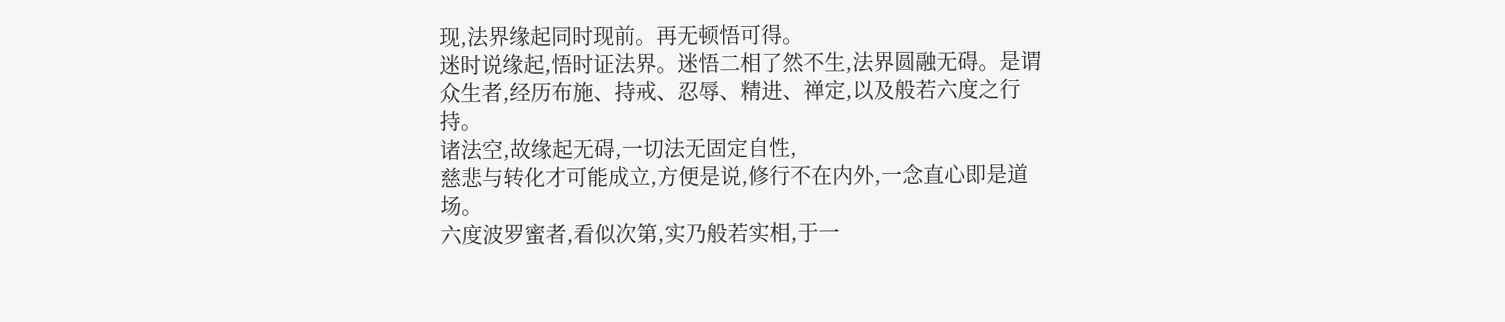现,法界缘起同时现前。再无顿悟可得。
迷时说缘起,悟时证法界。迷悟二相了然不生,法界圆融无碍。是谓众生者,经历布施、持戒、忍辱、精进、禅定,以及般若六度之行持。
诸法空,故缘起无碍,一切法无固定自性,
慈悲与转化才可能成立,方便是说,修行不在内外,一念直心即是道场。
六度波罗蜜者,看似次第,实乃般若实相,于一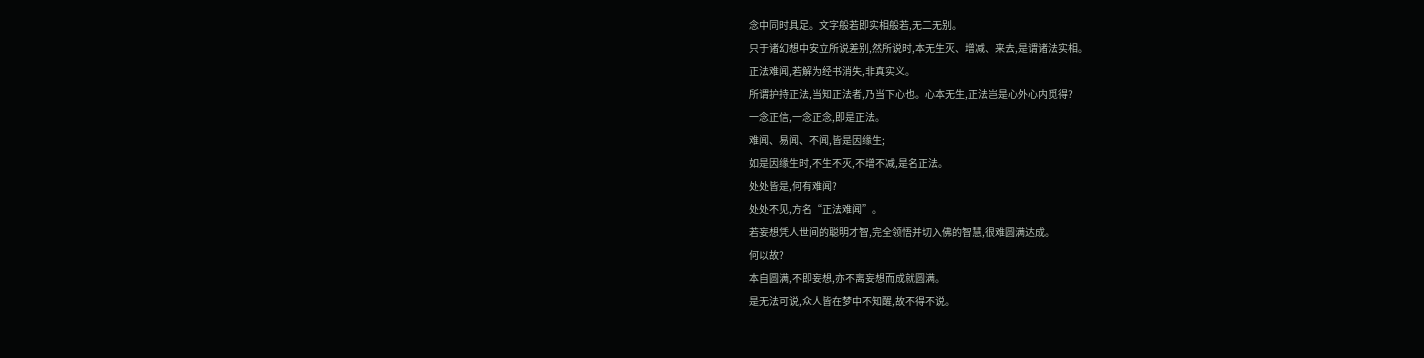念中同时具足。文字般若即实相般若,无二无别。
只于诸幻想中安立所说差别,然所说时,本无生灭、增减、来去,是谓诸法实相。
正法难闻,若解为经书消失,非真实义。
所谓护持正法,当知正法者,乃当下心也。心本无生,正法岂是心外心内觅得?
一念正信,一念正念,即是正法。
难闻、易闻、不闻,皆是因缘生;
如是因缘生时,不生不灭,不增不减,是名正法。
处处皆是,何有难闻?
处处不见,方名“正法难闻”。
若妄想凭人世间的聪明才智,完全领悟并切入佛的智慧,很难圆满达成。
何以故?
本自圆满,不即妄想,亦不离妄想而成就圆满。
是无法可说,众人皆在梦中不知醒,故不得不说。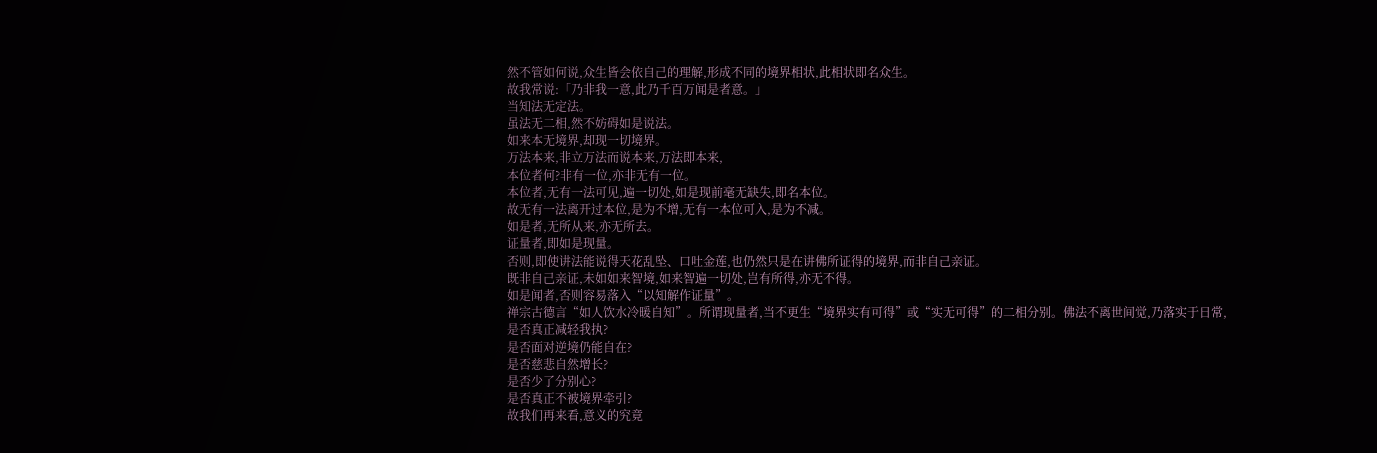然不管如何说,众生皆会依自己的理解,形成不同的境界相状,此相状即名众生。
故我常说:「乃非我一意,此乃千百万闻是者意。」
当知法无定法。
虽法无二相,然不妨碍如是说法。
如来本无境界,却现一切境界。
万法本来,非立万法而说本来,万法即本来,
本位者何?非有一位,亦非无有一位。
本位者,无有一法可见,遍一切处,如是现前毫无缺失,即名本位。
故无有一法离开过本位,是为不增,无有一本位可入,是为不减。
如是者,无所从来,亦无所去。
证量者,即如是现量。
否则,即使讲法能说得天花乱坠、口吐金莲,也仍然只是在讲佛所证得的境界,而非自己亲证。
既非自己亲证,未如如来智境,如来智遍一切处,岂有所得,亦无不得。
如是闻者,否则容易落入“以知解作证量”。
禅宗古德言“如人饮水冷暖自知”。所谓现量者,当不更生“境界实有可得”或“实无可得”的二相分别。佛法不离世间觉,乃落实于日常,
是否真正减轻我执?
是否面对逆境仍能自在?
是否慈悲自然增长?
是否少了分别心?
是否真正不被境界牵引?
故我们再来看,意义的究竟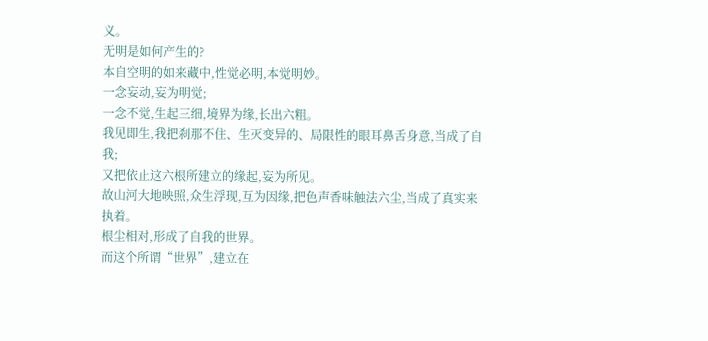义。
无明是如何产生的?
本自空明的如来藏中,性觉必明,本觉明妙。
一念妄动,妄为明觉;
一念不觉,生起三细,境界为缘,长出六粗。
我见即生,我把刹那不住、生灭变异的、局限性的眼耳鼻舌身意,当成了自我;
又把依止这六根所建立的缘起,妄为所见。
故山河大地映照,众生浮现,互为因缘,把色声香味触法六尘,当成了真实来执着。
根尘相对,形成了自我的世界。
而这个所谓“世界”,建立在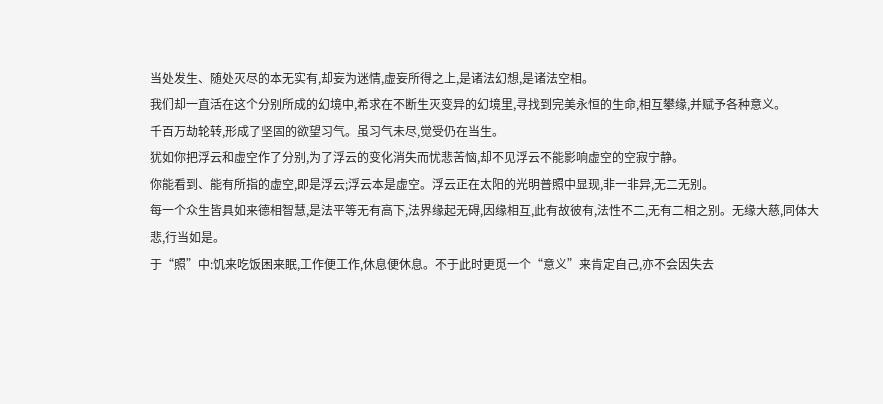当处发生、随处灭尽的本无实有,却妄为迷情,虚妄所得之上,是诸法幻想,是诸法空相。
我们却一直活在这个分别所成的幻境中,希求在不断生灭变异的幻境里,寻找到完美永恒的生命,相互攀缘,并赋予各种意义。
千百万劫轮转,形成了坚固的欲望习气。虽习气未尽,觉受仍在当生。
犹如你把浮云和虚空作了分别,为了浮云的变化消失而忧悲苦恼,却不见浮云不能影响虚空的空寂宁静。
你能看到、能有所指的虚空,即是浮云;浮云本是虚空。浮云正在太阳的光明普照中显现,非一非异,无二无别。
每一个众生皆具如来德相智慧,是法平等无有高下,法界缘起无碍,因缘相互,此有故彼有,法性不二,无有二相之别。无缘大慈,同体大悲,行当如是。
于“照”中:饥来吃饭困来眠,工作便工作,休息便休息。不于此时更觅一个“意义”来肯定自己,亦不会因失去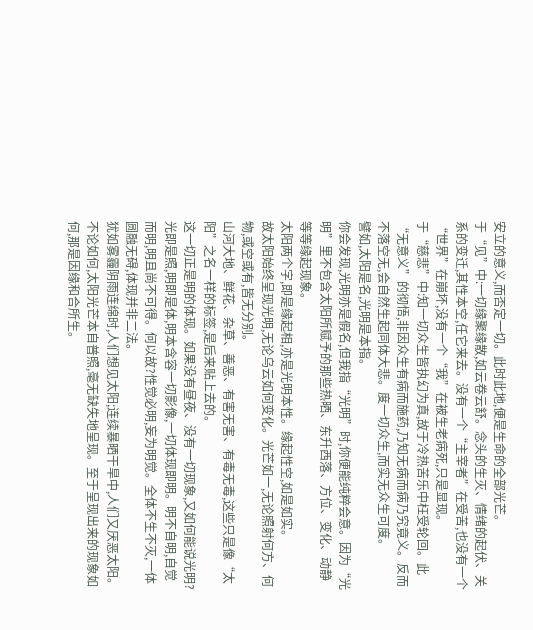安立的意义,而否定一切。此时此地,便是生命的全部光芒。
于“见”中:一切缘聚缘散,如云卷云舒。念头的生灭、情绪的起伏、关系的变迁,其性本空,任它来去。没有一个“主宰者”在受苦,也没有一个“世界”在崩坏,没有一个“我”在被生老病死,只是显现。
于“慈悲”中:知一切众生皆执幻为真,故于冷热苦乐中枉受轮回。此“无意义”的彻悟,非因众生有病而施药,乃知无病而病乃究竟义。反而不落空无,会自然生起同体大悲。度一切众生,而实无众生可度。
譬如,太阳是名,光明是本指。
你会发现,光明亦是假名,但我指“光明”时,你便能纯粹会意。因为“光明”里不包含太阳所赋予的那些热晒、东升西落、方位、变化、动静等等缘起现象。
太阳两个字,即是缘起相,亦是光明本性。缘起性空,如是如实。
故太阳始终呈现光明,无论乌云如何变化。光芒如一,无论照射何方、何物,或空或有,皆无分别。
山河大地、鲜花、杂草、善恶、有害无害、有毒无毒,这些只是像“太阳”之名一样的标签,是后来贴上去的。
这一切正是明的体现。如果没有昼夜、没有一切现象,又如何能说光明?
光即是照,明即是体,明本含容一切影像,一切体现即明。明不自明,自觉而明,明且尚不可得。何以故?性觉必明,妄为明觉。全体不生不灭,一体圆融无碍,体现并非二法。
犹如雾霾阴雨连绵时,人们想见太阳;连续暴晒干旱中,人们又厌恶太阳。
不论如何,太阳光芒本自普照,毫无缺失地呈现。至于呈现出来的现象如何,那是因缘和合所生。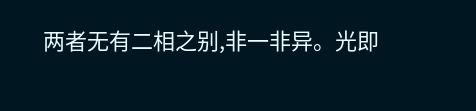两者无有二相之别,非一非异。光即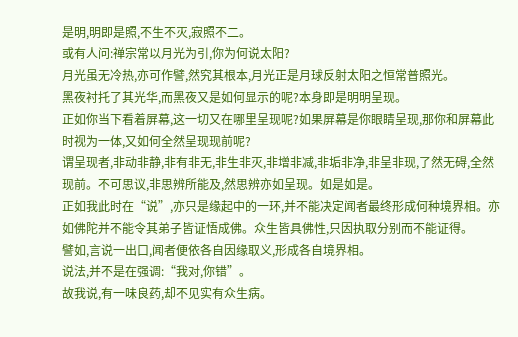是明,明即是照,不生不灭,寂照不二。
或有人问:禅宗常以月光为引,你为何说太阳?
月光虽无冷热,亦可作譬,然究其根本,月光正是月球反射太阳之恒常普照光。
黑夜衬托了其光华,而黑夜又是如何显示的呢?本身即是明明呈现。
正如你当下看着屏幕,这一切又在哪里呈现呢?如果屏幕是你眼睛呈现,那你和屏幕此时视为一体,又如何全然呈现现前呢?
谓呈现者,非动非静,非有非无,非生非灭,非增非减,非垢非净,非呈非现,了然无碍,全然现前。不可思议,非思辨所能及,然思辨亦如呈现。如是如是。
正如我此时在“说”,亦只是缘起中的一环,并不能决定闻者最终形成何种境界相。亦如佛陀并不能令其弟子皆证悟成佛。众生皆具佛性,只因执取分别而不能证得。
譬如,言说一出口,闻者便依各自因缘取义,形成各自境界相。
说法,并不是在强调:“我对,你错”。
故我说,有一味良药,却不见实有众生病。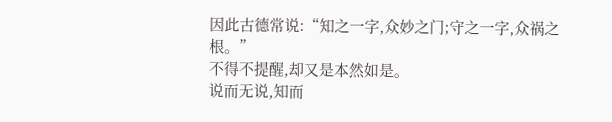因此古德常说:“知之一字,众妙之门;守之一字,众祸之根。”
不得不提醒,却又是本然如是。
说而无说,知而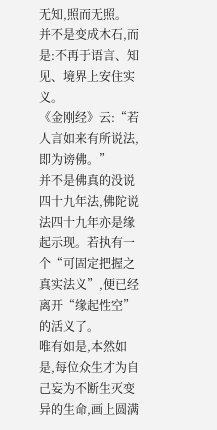无知,照而无照。
并不是变成木石,而是:不再于语言、知见、境界上安住实义。
《金刚经》云:“若人言如来有所说法,即为谤佛。”
并不是佛真的没说四十九年法,佛陀说法四十九年亦是缘起示现。若执有一个“可固定把握之真实法义”,便已经离开“缘起性空”的活义了。
唯有如是,本然如是,每位众生才为自己妄为不断生灭变异的生命,画上圆满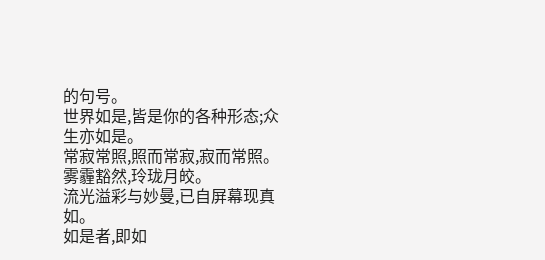的句号。
世界如是,皆是你的各种形态;众生亦如是。
常寂常照,照而常寂,寂而常照。
雾霾豁然,玲珑月皎。
流光溢彩与妙曼,已自屏幕现真如。
如是者,即如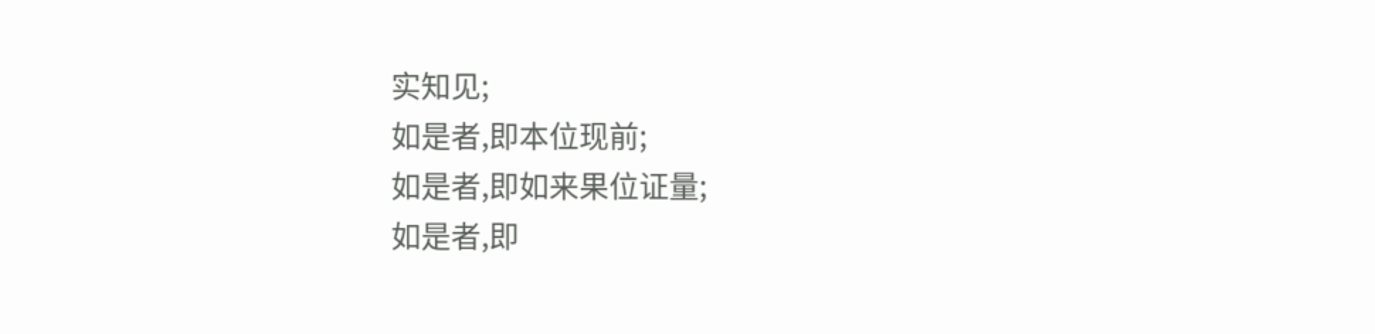实知见;
如是者,即本位现前;
如是者,即如来果位证量;
如是者,即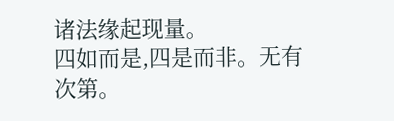诸法缘起现量。
四如而是,四是而非。无有次第。